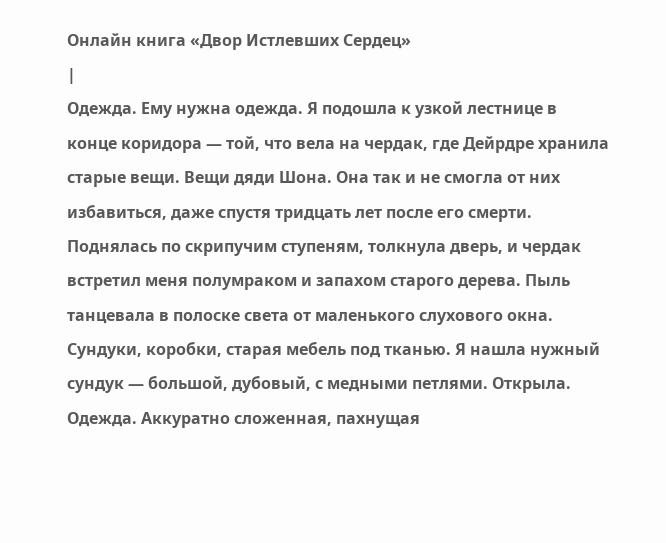Онлайн книга «Двор Истлевших Сердец»
|
Одежда. Ему нужна одежда. Я подошла к узкой лестнице в конце коридора — той, что вела на чердак, где Дейрдре хранила старые вещи. Вещи дяди Шона. Она так и не смогла от них избавиться, даже спустя тридцать лет после его смерти. Поднялась по скрипучим ступеням, толкнула дверь, и чердак встретил меня полумраком и запахом старого дерева. Пыль танцевала в полоске света от маленького слухового окна. Сундуки, коробки, старая мебель под тканью. Я нашла нужный сундук — большой, дубовый, с медными петлями. Открыла. Одежда. Аккуратно сложенная, пахнущая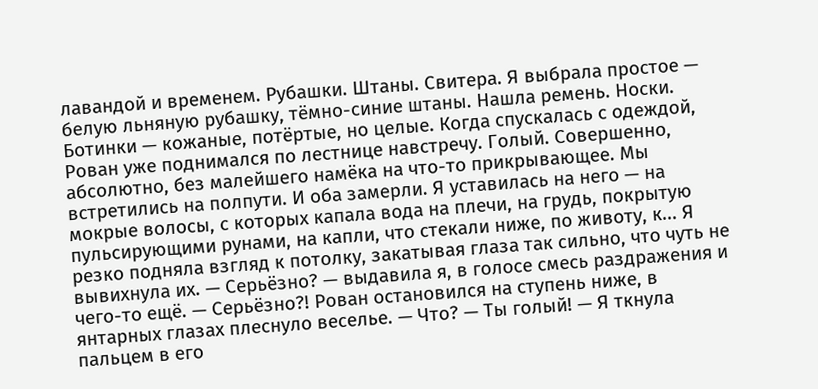лавандой и временем. Рубашки. Штаны. Свитера. Я выбрала простое — белую льняную рубашку, тёмно-синие штаны. Нашла ремень. Носки. Ботинки — кожаные, потёртые, но целые. Когда спускалась с одеждой, Рован уже поднимался по лестнице навстречу. Голый. Совершенно, абсолютно, без малейшего намёка на что-то прикрывающее. Мы встретились на полпути. И оба замерли. Я уставилась на него — на мокрые волосы, с которых капала вода на плечи, на грудь, покрытую пульсирующими рунами, на капли, что стекали ниже, по животу, к... Я резко подняла взгляд к потолку, закатывая глаза так сильно, что чуть не вывихнула их. — Серьёзно? — выдавила я, в голосе смесь раздражения и чего-то ещё. — Серьёзно?! Рован остановился на ступень ниже, в янтарных глазах плеснуло веселье. — Что? — Ты голый! — Я ткнула пальцем в его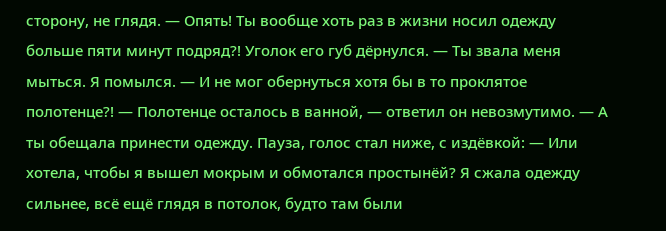сторону, не глядя. — Опять! Ты вообще хоть раз в жизни носил одежду больше пяти минут подряд?! Уголок его губ дёрнулся. — Ты звала меня мыться. Я помылся. — И не мог обернуться хотя бы в то проклятое полотенце?! — Полотенце осталось в ванной, — ответил он невозмутимо. — А ты обещала принести одежду. Пауза, голос стал ниже, с издёвкой: — Или хотела, чтобы я вышел мокрым и обмотался простынёй? Я сжала одежду сильнее, всё ещё глядя в потолок, будто там были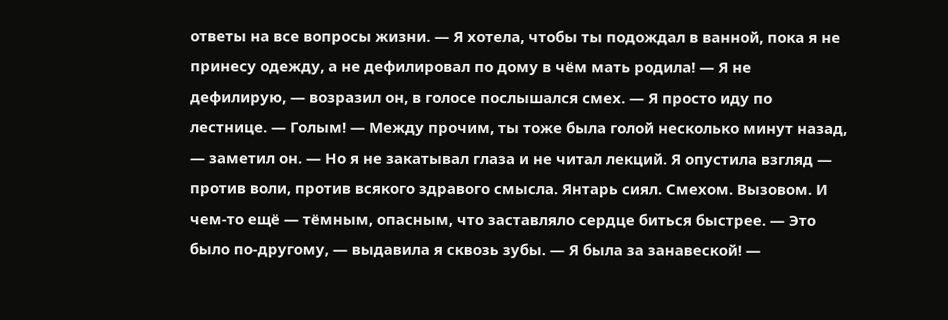ответы на все вопросы жизни. — Я хотела, чтобы ты подождал в ванной, пока я не принесу одежду, а не дефилировал по дому в чём мать родила! — Я не дефилирую, — возразил он, в голосе послышался смех. — Я просто иду по лестнице. — Голым! — Между прочим, ты тоже была голой несколько минут назад, — заметил он. — Но я не закатывал глаза и не читал лекций. Я опустила взгляд — против воли, против всякого здравого смысла. Янтарь сиял. Смехом. Вызовом. И чем-то ещё — тёмным, опасным, что заставляло сердце биться быстрее. — Это было по-другому, — выдавила я сквозь зубы. — Я была за занавеской! —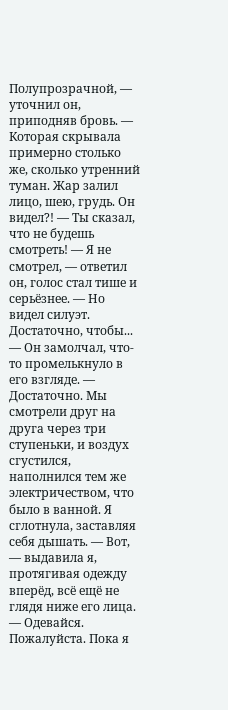Полупрозрачной, — уточнил он, приподняв бровь. — Которая скрывала примерно столько же, сколько утренний туман. Жар залил лицо, шею, грудь. Он видел?! — Ты сказал, что не будешь смотреть! — Я не смотрел, — ответил он, голос стал тише и серьёзнее. — Но видел силуэт. Достаточно, чтобы... — Он замолчал, что-то промелькнуло в его взгляде. — Достаточно. Мы смотрели друг на друга через три ступеньки, и воздух сгустился, наполнился тем же электричеством, что было в ванной. Я сглотнула, заставляя себя дышать. — Вот, — выдавила я, протягивая одежду вперёд, всё ещё не глядя ниже его лица. — Одевайся. Пожалуйста. Пока я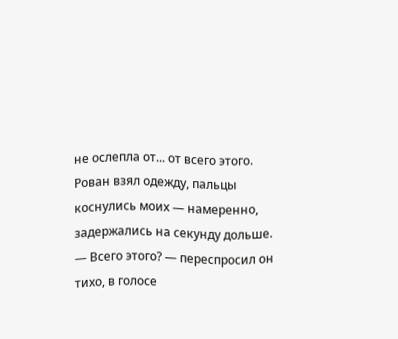не ослепла от... от всего этого. Рован взял одежду, пальцы коснулись моих — намеренно, задержались на секунду дольше. — Всего этого? — переспросил он тихо, в голосе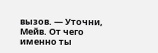вызов. — Уточни, Мейв. От чего именно ты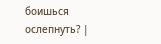боишься ослепнуть? |